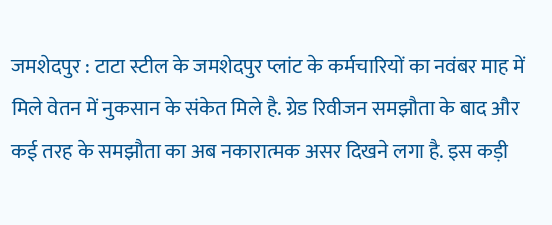जमशेदपुर : टाटा स्टील के जमशेदपुर प्लांट के कर्मचारियों का नवंबर माह में मिले वेतन में नुकसान के संकेत मिले है. ग्रेड रिवीजन समझौता के बाद और कई तरह के समझौता का अब नकारात्मक असर दिखने लगा है. इस कड़ी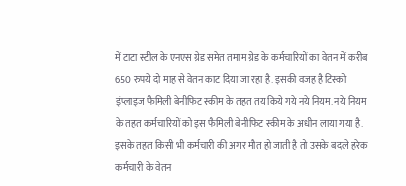में टाटा स्टील के एनएस ग्रेड समेत तमाम ग्रेड के कर्मचारियों का वेतन में करीब 650 रुपये दो माह से वेतन काट दिया जा रहा है. इसकी वजह है टिस्को इंप्लाइज फैमिली बेनीफिट स्कीम के तहत तय किये गये नये नियम. नये नियम के तहत कर्मचारियों को इस फैमिली बेनीफिट स्कीम के अधीन लाया गया है. इसके तहत किसी भी कर्मचारी की अगर मौत हो जाती है तो उसके बदले हरेक कर्मचारी के वेतन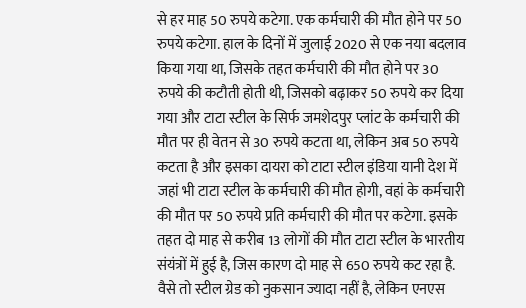से हर माह 50 रुपये कटेगा. एक कर्मचारी की मौत होने पर 50 रुपये कटेगा. हाल के दिनों में जुलाई 2020 से एक नया बदलाव किया गया था, जिसके तहत कर्मचारी की मौत होने पर 30 रुपये की कटौती होती थी, जिसको बढ़ाकर 50 रुपये कर दिया गया और टाटा स्टील के सिर्फ जमशेदपुर प्लांट के कर्मचारी की मौत पर ही वेतन से 30 रुपये कटता था, लेकिन अब 50 रुपये कटता है और इसका दायरा को टाटा स्टील इंडिया यानी देश में जहां भी टाटा स्टील के कर्मचारी की मौत होगी, वहां के कर्मचारी की मौत पर 50 रुपये प्रति कर्मचारी की मौत पर कटेगा. इसके तहत दो माह से करीब 13 लोगों की मौत टाटा स्टील के भारतीय संयंत्रों में हुई है, जिस कारण दो माह से 650 रुपये कट रहा है. वैसे तो स्टील ग्रेड को नुकसान ज्यादा नहीं है, लेकिन एनएस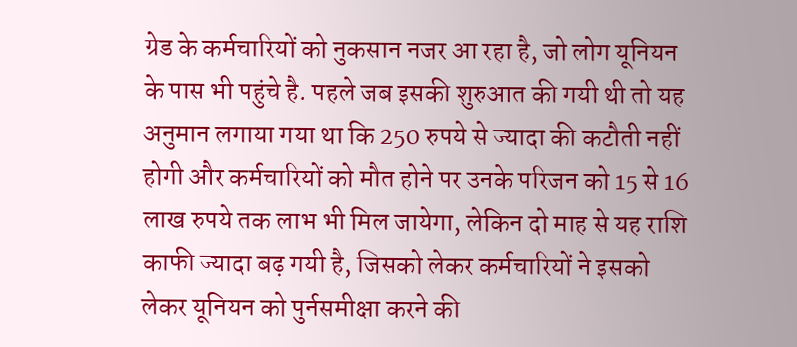ग्रेड के कर्मचारियों को नुकसान नजर आ रहा है, जो लोग यूनियन के पास भी पहुंचे है. पहले जब इसकी शुरुआत की गयी थी तो यह अनुमान लगाया गया था कि 250 रुपये से ज्यादा की कटौती नहीं होगी और कर्मचारियों को मौत होने पर उनके परिजन को 15 से 16 लाख रुपये तक लाभ भी मिल जायेगा, लेकिन दो माह से यह राशि काफी ज्यादा बढ़ गयी है, जिसको लेकर कर्मचारियों ने इसको लेकर यूनियन को पुर्नसमीक्षा करने की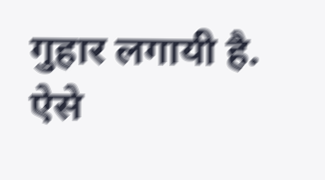गुहार लगायी है. ऐसे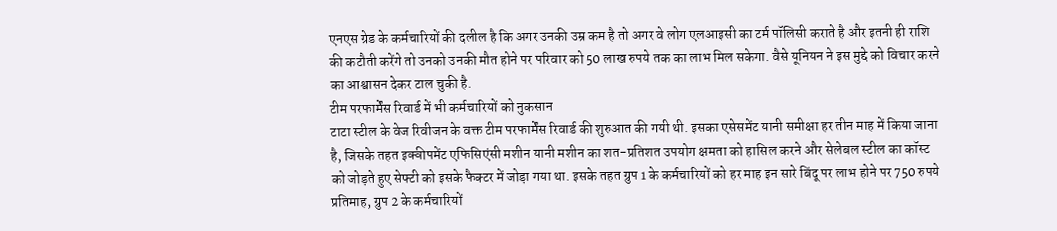एनएस ग्रेड के कर्मचारियों की दलील है कि अगर उनकी उम्र कम है तो अगर वे लोग एलआइसी का टर्म पॉलिसी कराते है और इतनी ही राशि की कटौती करेंगे तो उनको उनकी मौत होने पर परिवार को 50 लाख रुपये तक का लाभ मिल सकेगा. वैसे यूनियन ने इस मुद्दे को विचार करने का आश्वासन देकर टाल चुकी है.
टीम परफार्मेंस रिवार्ड में भी कर्मचारियों को नुकसान
टाटा स्टील के वेज रिवीजन के वक्त टीम परफार्मेंस रिवार्ड की शुरुआत की गयी थी. इसका एसेसमेंट यानी समीक्षा हर तीन माह में किया जाना है, जिसके तहत इक्वीपमेंट एफिसिएंसी मशीन यानी मशीन का शत-प्रतिशत उपयोग क्षमता को हासिल करने और सेलेबल स्टील का कॉस्ट को जोड़ते हुए सेफ्टी को इसके फैक्टर में जोड़ा गया था. इसके तहत ग्रुप 1 के कर्मचारियों को हर माह इन सारे बिंदू पर लाभ होने पर 750 रुपये प्रतिमाह, ग्रुप 2 के कर्मचारियों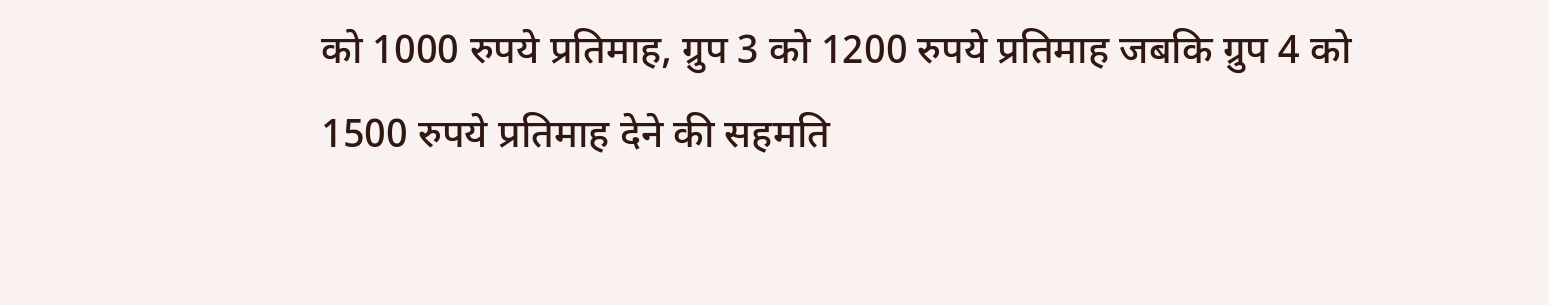को 1000 रुपये प्रतिमाह, ग्रुप 3 को 1200 रुपये प्रतिमाह जबकि ग्रुप 4 को 1500 रुपये प्रतिमाह देने की सहमति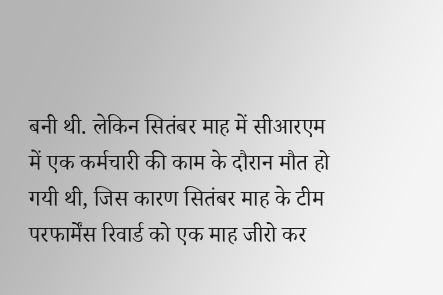बनी थी. लेकिन सितंबर माह में सीआरएम में एक कर्मचारी की काम के दौरान मौत हो गयी थी, जिस कारण सितंबर माह के टीम परफार्मेंस रिवार्ड को एक माह जीरो कर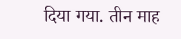दिया गया. तीन माह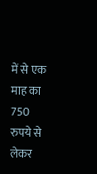में से एक माह का 750 रुपये से लेकर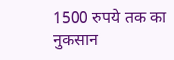1500 रुपये तक का नुकसान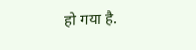हो गया है.